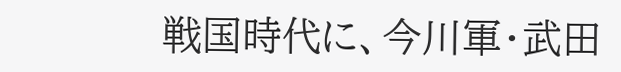戦国時代に、今川軍・武田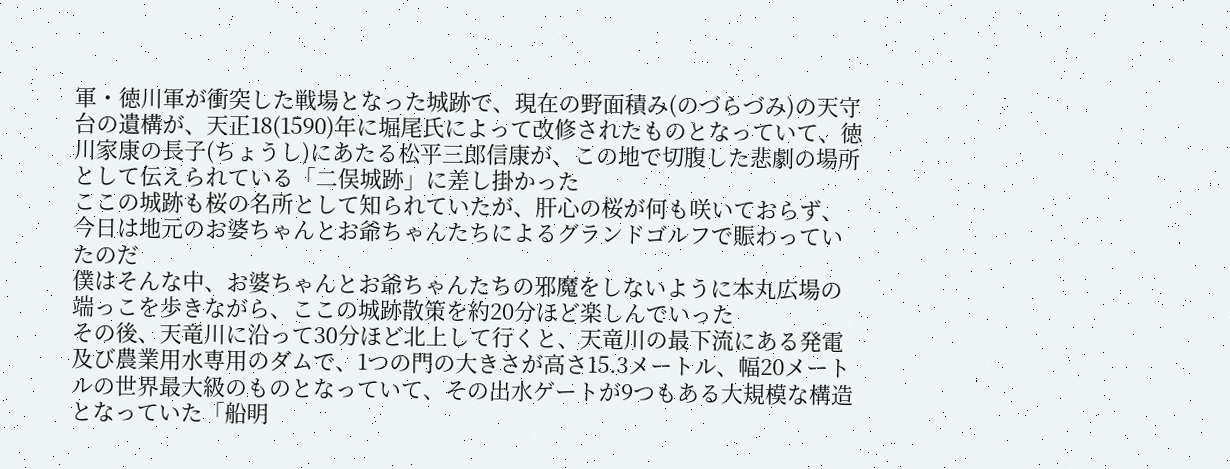軍・徳川軍が衝突した戦場となった城跡で、現在の野面積み(のづらづみ)の天守台の遺構が、天正18(1590)年に堀尾氏によって改修されたものとなっていて、徳川家康の長子(ちょうし)にあたる松平三郎信康が、この地で切腹した悲劇の場所として伝えられている「二俣城跡」に差し掛かった
ここの城跡も桜の名所として知られていたが、肝心の桜が何も咲いておらず、今日は地元のお婆ちゃんとお爺ちゃんたちによるグランドゴルフで賑わっていたのだ
僕はそんな中、お婆ちゃんとお爺ちゃんたちの邪魔をしないように本丸広場の端っこを歩きながら、ここの城跡散策を約20分ほど楽しんでいった
その後、天竜川に沿って30分ほど北上して行くと、天竜川の最下流にある発電及び農業用水専用のダムで、1つの門の大きさが高さ15.3メートル、幅20メートルの世界最大級のものとなっていて、その出水ゲートが9つもある大規模な構造となっていた「船明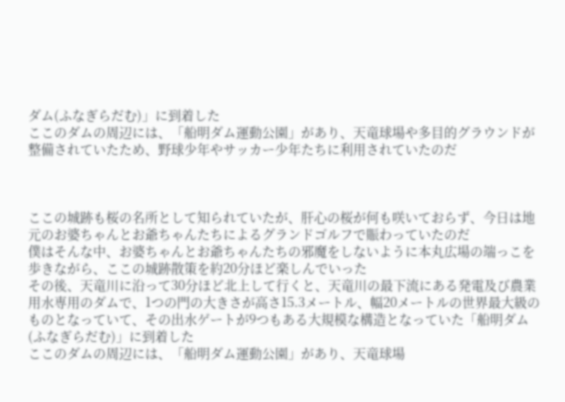ダム(ふなぎらだむ)」に到着した
ここのダムの周辺には、「船明ダム運動公園」があり、天竜球場や多目的グラウンドが整備されていたため、野球少年やサッカー少年たちに利用されていたのだ



ここの城跡も桜の名所として知られていたが、肝心の桜が何も咲いておらず、今日は地元のお婆ちゃんとお爺ちゃんたちによるグランドゴルフで賑わっていたのだ
僕はそんな中、お婆ちゃんとお爺ちゃんたちの邪魔をしないように本丸広場の端っこを歩きながら、ここの城跡散策を約20分ほど楽しんでいった
その後、天竜川に沿って30分ほど北上して行くと、天竜川の最下流にある発電及び農業用水専用のダムで、1つの門の大きさが高さ15.3メートル、幅20メートルの世界最大級のものとなっていて、その出水ゲートが9つもある大規模な構造となっていた「船明ダム(ふなぎらだむ)」に到着した
ここのダムの周辺には、「船明ダム運動公園」があり、天竜球場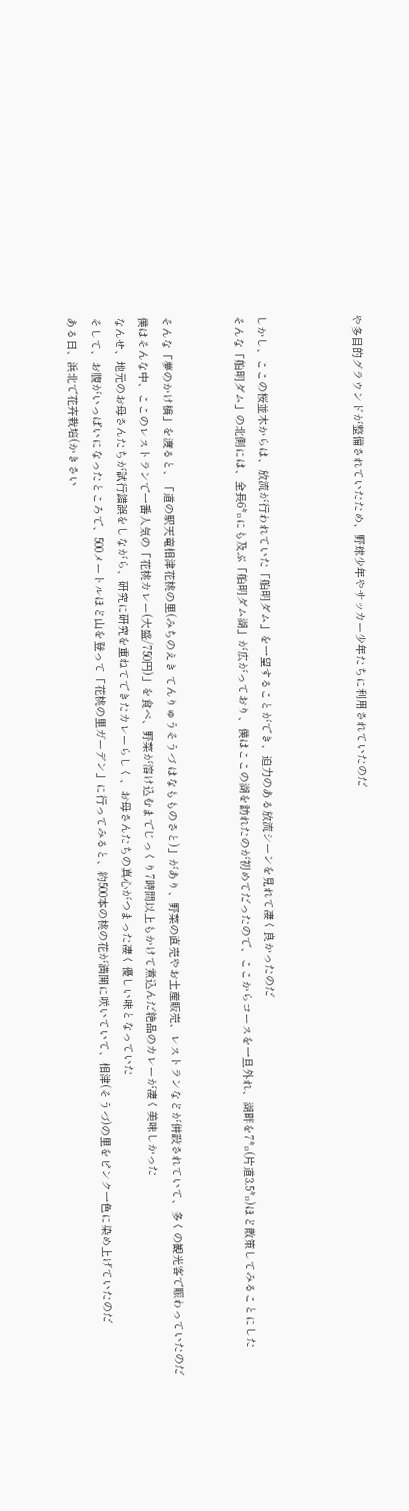や多目的グラウンドが整備されていたため、野球少年やサッカー少年たちに利用されていたのだ



しかし、ここの桜並木からは、放流が行われていた「船明ダム」を一望することができ、迫力のある放流シーンを見れて凄く良かったのだ
そんな「船明ダム」の北側には、全長6㌔にも及ぶ「船明ダム湖」が広がっており、僕はここの湖を訪れたのが初めてだったので、ここからコースを一旦外れ、湖畔を7㌔(片道3.5㌔)ほど散策してみることにした


そんな「夢のかけ橋」を渡ると、「道の駅天竜相津花桃の里(みちのえき てんりゅうそうづ はなもものさと)」があり、野菜の直売やお土産販売、レストランなどが併設されていて、多くの観光客で賑わっていたのだ
僕はそんな中、ここのレストランで一番人気の「花桃カレー(大盛/750円)」を食べ、野菜が溶け込むまでじっくり7時間以上もかけて煮込んだ絶品のカレーが凄く美味しかった
なんせ、地元のお母さんたちが試行錯誤をしながら、研究に研究を重ねてできたカレーらしく、お母さんたちの真心がつまった凄く優しい味となっていた
そして、お腹がいっぱいになったところで、500メートルほど山を登って「花桃の里ガーデン」に行ってみると、約500本の桃の花が満開に咲いていて、相津(そうづ)の里をピンク一色に染め上げていたのだ
ある日、浜北で花卉栽培(かきさい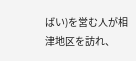ばい)を営む人が相津地区を訪れ、